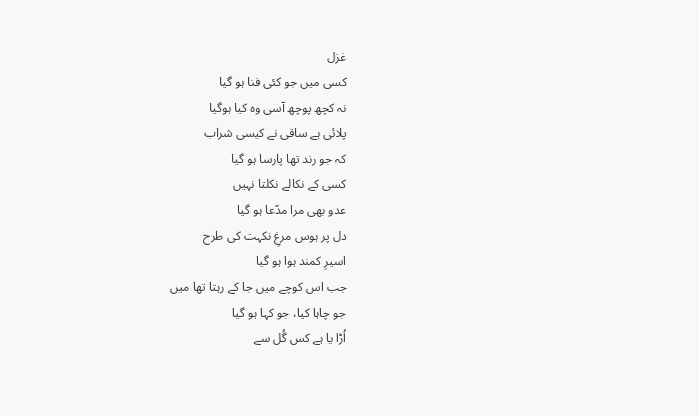غزل
کسی میں جو کئی فنا ہو گیا
نہ کچھ پوچھ آسی وہ کیا ہوگیا
پلائی ہے ساقی نے کیسی شراب
کہ جو رند تھا پارسا ہو گیا
کسی کے نکالے نکلتا نہیں
عدو بھی مرا مدّعا ہو گیا
دل پر ہوس مرغِ نکہت کی طرح
اسیرِ کمند ہوا ہو گیا
جب اس کوچے میں جا کے رہتا تھا میں
جو چاہا کیا، جو کہا ہو گیا
اُڑا یا ہے کس گُل سے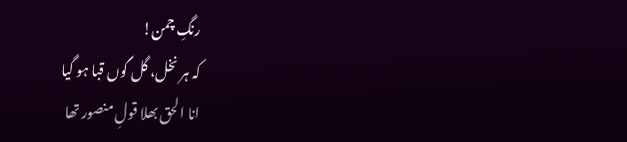رنگِ چمن!
کہ ہر نخل، گل گوں قبا ہو گیا
انا الحق بھلا قولِ منصور تھا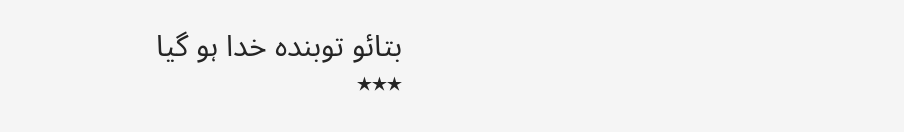بتائو توبندہ خدا ہو گیا
٭٭٭